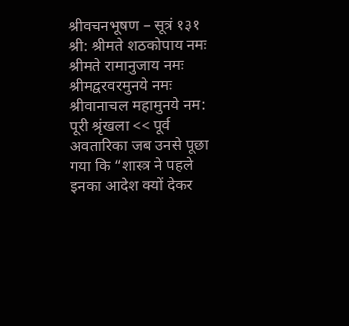श्रीवचनभूषण – सूत्रं १३१
श्री: श्रीमते शठकोपाय नमः श्रीमते रामानुजाय नमः श्रीमद्वरवरमुनये नमः श्रीवानाचल महामुनये नम: पूरी श्रृंखला << पूर्व अवतारिका जब उनसे पूछा गया कि “शास्त्र ने पहले इनका आदेश क्यों देकर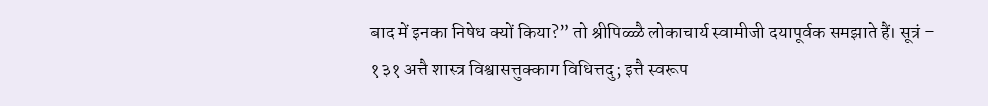बाद में इनका निषेध क्यों किया?” तो श्रीपिळ्ळै लोकाचार्य स्वामीजी दयापूर्वक समझाते हैं। सूत्रं – १३१ अत्तै शास्त्र विश्वासत्तुक्काग विधित्तदु; इत्तै स्वरूप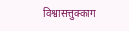विश्वासत्तुक्काग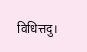विधित्तदु।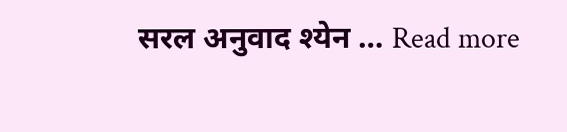सरल अनुवाद श्येन … Read more